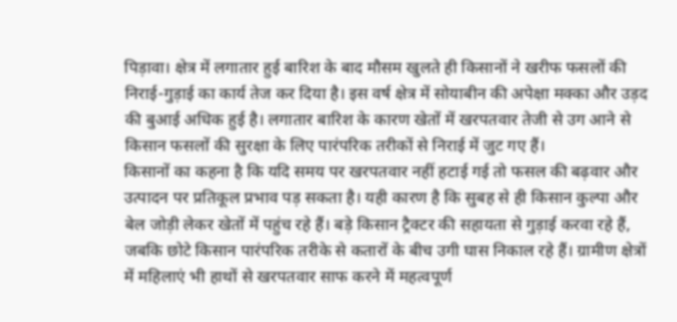पिड़ावा। क्षेत्र में लगातार हुई बारिश के बाद मौसम खुलते ही किसानों ने खरीफ फसलों की निराई-गुड़ाई का कार्य तेज कर दिया है। इस वर्ष क्षेत्र में सोयाबीन की अपेक्षा मक्का और उड़द की बुआई अधिक हुई है। लगातार बारिश के कारण खेतों में खरपतवार तेजी से उग आने से किसान फसलों की सुरक्षा के लिए पारंपरिक तरीकों से निराई में जुट गए हैं।
किसानों का कहना है कि यदि समय पर खरपतवार नहीं हटाई गई तो फसल की बढ़वार और उत्पादन पर प्रतिकूल प्रभाव पड़ सकता है। यही कारण है कि सुबह से ही किसान कुल्पा और बेल जोड़ी लेकर खेतों में पहुंच रहे हैं। बड़े किसान ट्रैक्टर की सहायता से गुड़ाई करवा रहे हैं, जबकि छोटे किसान पारंपरिक तरीके से कतारों के बीच उगी घास निकाल रहे हैं। ग्रामीण क्षेत्रों में महिलाएं भी हाथों से खरपतवार साफ करने में महत्वपूर्ण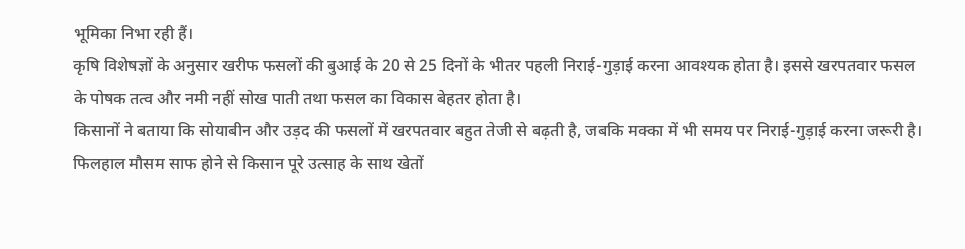भूमिका निभा रही हैं।
कृषि विशेषज्ञों के अनुसार खरीफ फसलों की बुआई के 20 से 25 दिनों के भीतर पहली निराई-गुड़ाई करना आवश्यक होता है। इससे खरपतवार फसल के पोषक तत्व और नमी नहीं सोख पाती तथा फसल का विकास बेहतर होता है।
किसानों ने बताया कि सोयाबीन और उड़द की फसलों में खरपतवार बहुत तेजी से बढ़ती है, जबकि मक्का में भी समय पर निराई-गुड़ाई करना जरूरी है। फिलहाल मौसम साफ होने से किसान पूरे उत्साह के साथ खेतों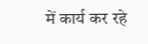में कार्य कर रहे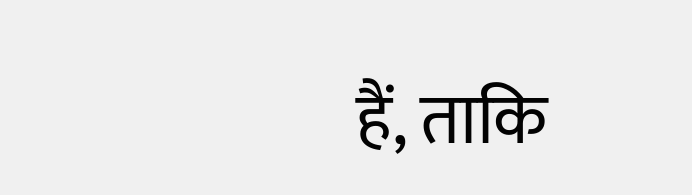हैं, ताकि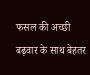फसल की अच्छी बढ़वार के साथ बेहतर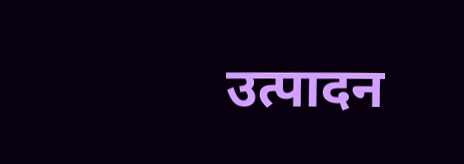उत्पादन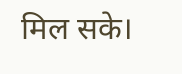मिल सके।